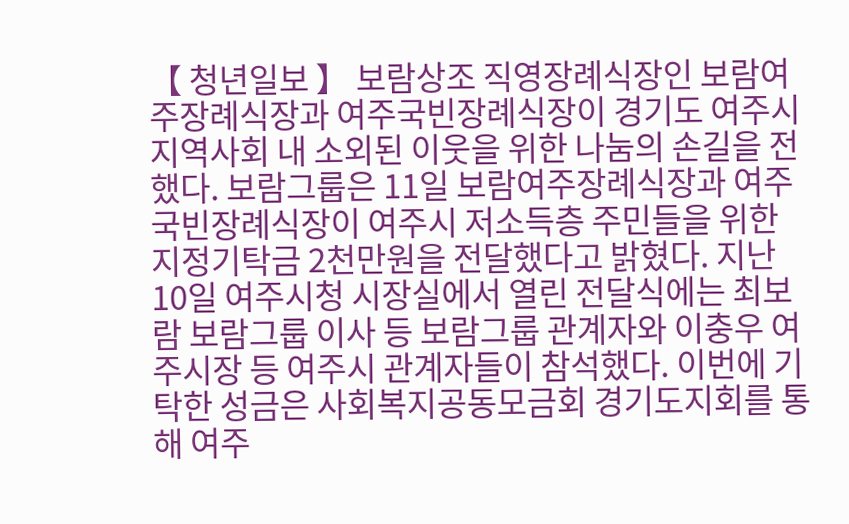【 청년일보 】 보람상조 직영장례식장인 보람여주장례식장과 여주국빈장례식장이 경기도 여주시 지역사회 내 소외된 이웃을 위한 나눔의 손길을 전했다. 보람그룹은 11일 보람여주장례식장과 여주국빈장례식장이 여주시 저소득층 주민들을 위한 지정기탁금 2천만원을 전달했다고 밝혔다. 지난 10일 여주시청 시장실에서 열린 전달식에는 최보람 보람그룹 이사 등 보람그룹 관계자와 이충우 여주시장 등 여주시 관계자들이 참석했다. 이번에 기탁한 성금은 사회복지공동모금회 경기도지회를 통해 여주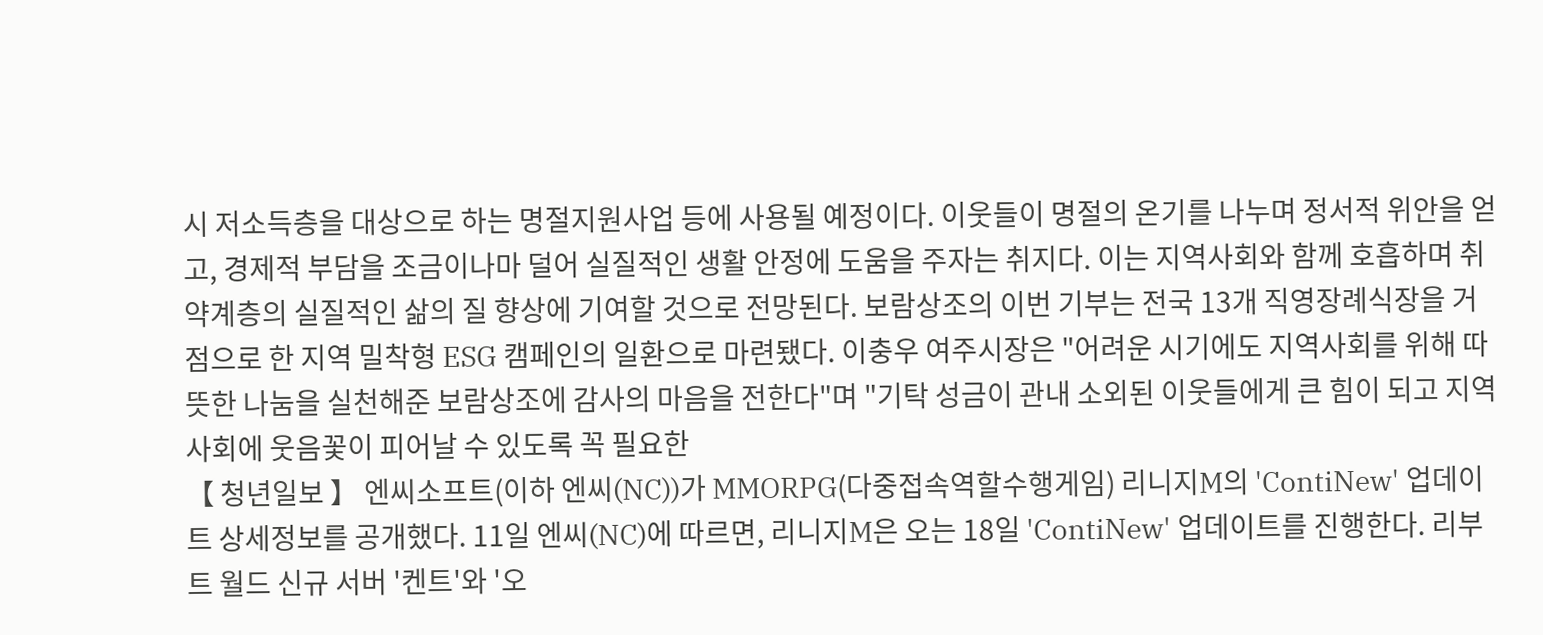시 저소득층을 대상으로 하는 명절지원사업 등에 사용될 예정이다. 이웃들이 명절의 온기를 나누며 정서적 위안을 얻고, 경제적 부담을 조금이나마 덜어 실질적인 생활 안정에 도움을 주자는 취지다. 이는 지역사회와 함께 호흡하며 취약계층의 실질적인 삶의 질 향상에 기여할 것으로 전망된다. 보람상조의 이번 기부는 전국 13개 직영장례식장을 거점으로 한 지역 밀착형 ESG 캠페인의 일환으로 마련됐다. 이충우 여주시장은 "어려운 시기에도 지역사회를 위해 따뜻한 나눔을 실천해준 보람상조에 감사의 마음을 전한다"며 "기탁 성금이 관내 소외된 이웃들에게 큰 힘이 되고 지역사회에 웃음꽃이 피어날 수 있도록 꼭 필요한
【 청년일보 】 엔씨소프트(이하 엔씨(NC))가 MMORPG(다중접속역할수행게임) 리니지M의 'ContiNew' 업데이트 상세정보를 공개했다. 11일 엔씨(NC)에 따르면, 리니지M은 오는 18일 'ContiNew' 업데이트를 진행한다. 리부트 월드 신규 서버 '켄트'와 '오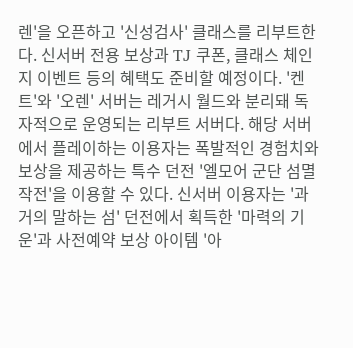렌'을 오픈하고 '신성검사' 클래스를 리부트한다. 신서버 전용 보상과 TJ 쿠폰, 클래스 체인지 이벤트 등의 혜택도 준비할 예정이다. '켄트'와 '오렌' 서버는 레거시 월드와 분리돼 독자적으로 운영되는 리부트 서버다. 해당 서버에서 플레이하는 이용자는 폭발적인 경험치와 보상을 제공하는 특수 던전 '엘모어 군단 섬멸 작전'을 이용할 수 있다. 신서버 이용자는 '과거의 말하는 섬' 던전에서 획득한 '마력의 기운'과 사전예약 보상 아이템 '아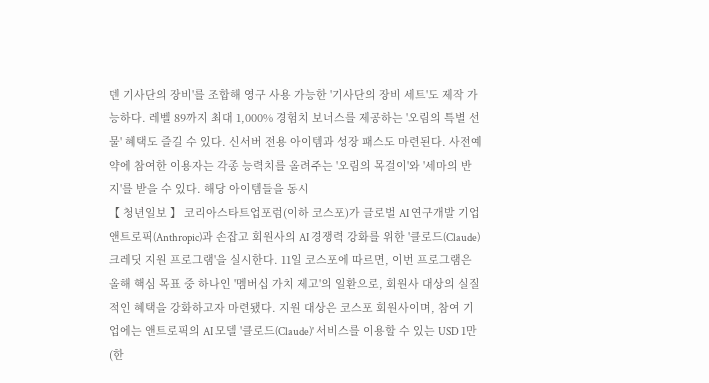덴 기사단의 장비'를 조합해 영구 사용 가능한 '기사단의 장비 세트'도 제작 가능하다. 레벨 89까지 최대 1,000% 경험치 보너스를 제공하는 '오림의 특별 선물' 혜택도 즐길 수 있다. 신서버 전용 아이템과 성장 패스도 마련된다. 사전예약에 참여한 이용자는 각종 능력치를 올려주는 '오림의 목걸이'와 '세마의 반지'를 받을 수 있다. 해당 아이템들을 동시
【 청년일보 】 코리아스타트업포럼(이하 코스포)가 글로벌 AI 연구개발 기업 앤트로픽(Anthropic)과 손잡고 회원사의 AI 경쟁력 강화를 위한 '클로드(Claude) 크레딧 지원 프로그램'을 실시한다. 11일 코스포에 따르면, 이번 프로그램은 올해 핵심 목표 중 하나인 '멤버십 가치 제고'의 일환으로, 회원사 대상의 실질적인 혜택을 강화하고자 마련됐다. 지원 대상은 코스포 회원사이며, 참여 기업에는 앤트로픽의 AI 모델 '클로드(Claude)' 서비스를 이용할 수 있는 USD 1만(한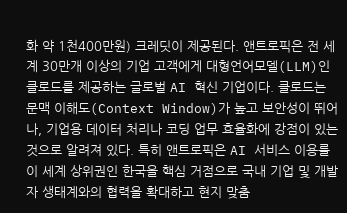화 약 1천400만원) 크레딧이 제공된다. 앤트로픽은 전 세계 30만개 이상의 기업 고객에게 대형언어모델(LLM)인 클로드를 제공하는 글로벌 AI 혁신 기업이다. 클로드는 문맥 이해도(Context Window)가 높고 보안성이 뛰어나, 기업용 데이터 처리나 코딩 업무 효율화에 강점이 있는 것으로 알려져 있다. 특히 앤트로픽은 AI 서비스 이용률이 세계 상위권인 한국을 핵심 거점으로 국내 기업 및 개발자 생태계와의 협력을 확대하고 현지 맞춤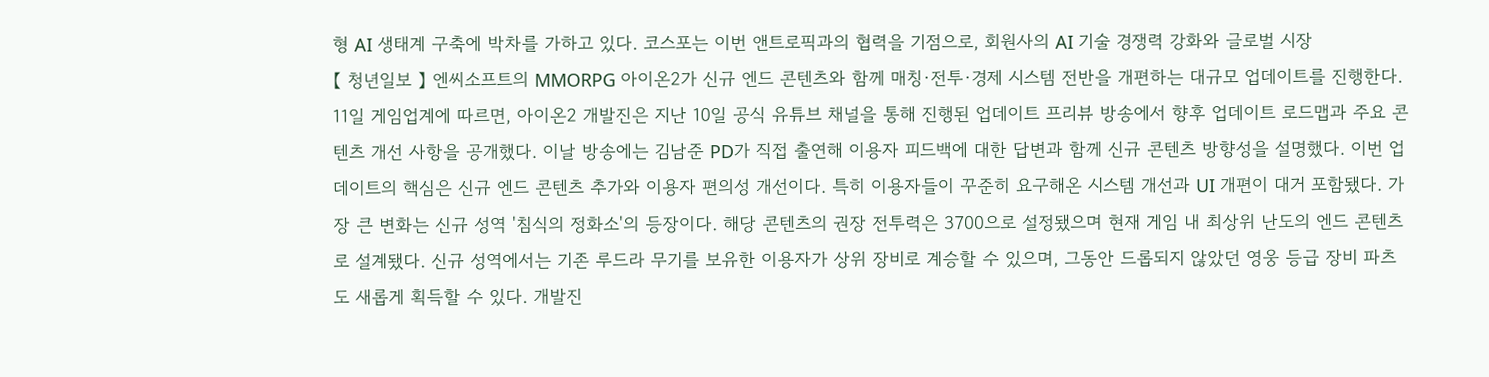형 AI 생태계 구축에 박차를 가하고 있다. 코스포는 이번 앤트로픽과의 협력을 기점으로, 회원사의 AI 기술 경쟁력 강화와 글로벌 시장
【 청년일보 】 엔씨소프트의 MMORPG 아이온2가 신규 엔드 콘텐츠와 함께 매칭·전투·경제 시스템 전반을 개편하는 대규모 업데이트를 진행한다. 11일 게임업계에 따르면, 아이온2 개발진은 지난 10일 공식 유튜브 채널을 통해 진행된 업데이트 프리뷰 방송에서 향후 업데이트 로드맵과 주요 콘텐츠 개선 사항을 공개했다. 이날 방송에는 김남준 PD가 직접 출연해 이용자 피드백에 대한 답변과 함께 신규 콘텐츠 방향성을 설명했다. 이번 업데이트의 핵심은 신규 엔드 콘텐츠 추가와 이용자 편의성 개선이다. 특히 이용자들이 꾸준히 요구해온 시스템 개선과 UI 개편이 대거 포함됐다. 가장 큰 변화는 신규 성역 '침식의 정화소'의 등장이다. 해당 콘텐츠의 권장 전투력은 3700으로 설정됐으며 현재 게임 내 최상위 난도의 엔드 콘텐츠로 설계됐다. 신규 성역에서는 기존 루드라 무기를 보유한 이용자가 상위 장비로 계승할 수 있으며, 그동안 드롭되지 않았던 영웅 등급 장비 파츠도 새롭게 획득할 수 있다. 개발진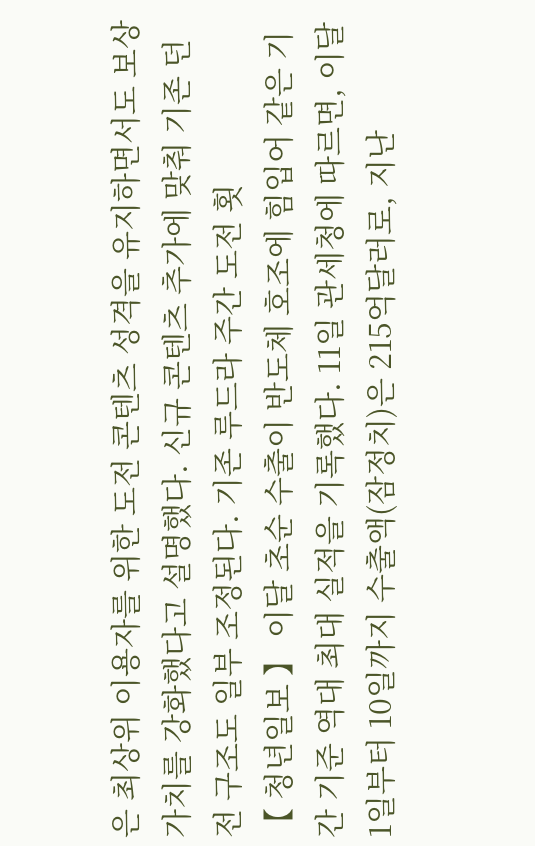은 최상위 이용자를 위한 도전 콘텐츠 성격을 유지하면서도 보상 가치를 강화했다고 설명했다. 신규 콘텐츠 추가에 맞춰 기존 던전 구조도 일부 조정된다. 기존 루드라 주간 도전 횟
【 청년일보 】 이달 초순 수출이 반도체 호조에 힘입어 같은 기간 기준 역대 최대 실적을 기록했다. 11일 관세청에 따르면, 이달 1일부터 10일까지 수출액(잠정치)은 215억달러로, 지난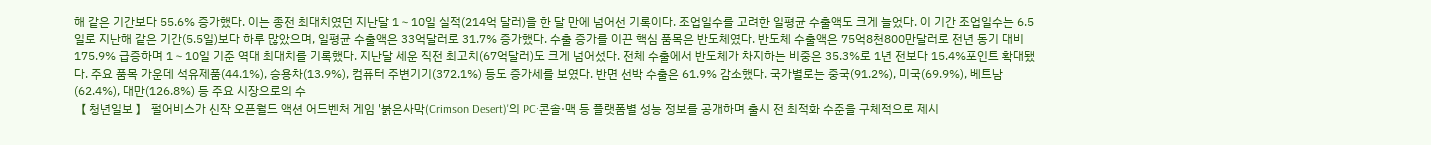해 같은 기간보다 55.6% 증가했다. 이는 종전 최대치였던 지난달 1∼10일 실적(214억 달러)을 한 달 만에 넘어선 기록이다. 조업일수를 고려한 일평균 수출액도 크게 늘었다. 이 기간 조업일수는 6.5일로 지난해 같은 기간(5.5일)보다 하루 많았으며, 일평균 수출액은 33억달러로 31.7% 증가했다. 수출 증가를 이끈 핵심 품목은 반도체였다. 반도체 수출액은 75억8천800만달러로 전년 동기 대비 175.9% 급증하며 1∼10일 기준 역대 최대치를 기록했다. 지난달 세운 직전 최고치(67억달러)도 크게 넘어섰다. 전체 수출에서 반도체가 차지하는 비중은 35.3%로 1년 전보다 15.4%포인트 확대됐다. 주요 품목 가운데 석유제품(44.1%), 승용차(13.9%), 컴퓨터 주변기기(372.1%) 등도 증가세를 보였다. 반면 선박 수출은 61.9% 감소했다. 국가별로는 중국(91.2%), 미국(69.9%), 베트남(62.4%), 대만(126.8%) 등 주요 시장으로의 수
【 청년일보 】 펄어비스가 신작 오픈월드 액션 어드벤처 게임 '붉은사막(Crimson Desert)'의 PC·콘솔·맥 등 플랫폼별 성능 정보를 공개하며 출시 전 최적화 수준을 구체적으로 제시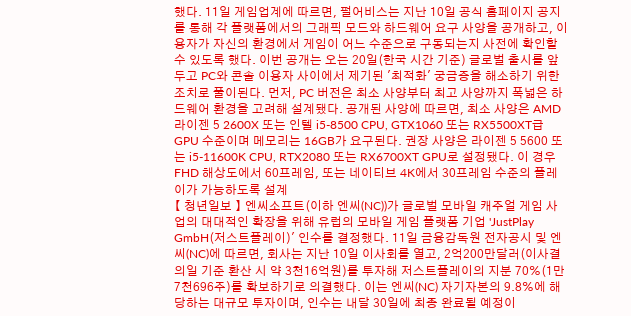했다. 11일 게임업계에 따르면, 펄어비스는 지난 10일 공식 홈페이지 공지를 통해 각 플랫폼에서의 그래픽 모드와 하드웨어 요구 사양을 공개하고, 이용자가 자신의 환경에서 게임이 어느 수준으로 구동되는지 사전에 확인할 수 있도록 했다. 이번 공개는 오는 20일(한국 시간 기준) 글로벌 출시를 앞두고 PC와 콘솔 이용자 사이에서 제기된 '최적화' 궁금증을 해소하기 위한 조치로 풀이된다. 먼저, PC 버전은 최소 사양부터 최고 사양까지 폭넓은 하드웨어 환경을 고려해 설계됐다. 공개된 사양에 따르면, 최소 사양은 AMD 라이젠 5 2600X 또는 인텔 i5-8500 CPU, GTX1060 또는 RX5500XT급 GPU 수준이며 메모리는 16GB가 요구된다. 권장 사양은 라이젠 5 5600 또는 i5-11600K CPU, RTX2080 또는 RX6700XT GPU로 설정됐다. 이 경우 FHD 해상도에서 60프레임, 또는 네이티브 4K에서 30프레임 수준의 플레이가 가능하도록 설계
【 청년일보 】 엔씨소프트(이하 엔씨(NC))가 글로벌 모바일 캐주얼 게임 사업의 대대적인 확장을 위해 유럽의 모바일 게임 플랫폼 기업 'JustPlay GmbH(저스트플레이)' 인수를 결정했다. 11일 금융감독원 전자공시 및 엔씨(NC)에 따르면, 회사는 지난 10일 이사회를 열고, 2억200만달러(이사결의일 기준 환산 시 약 3천16억원)를 투자해 저스트플레이의 지분 70%(1만7천696주)를 확보하기로 의결했다. 이는 엔씨(NC) 자기자본의 9.8%에 해당하는 대규모 투자이며, 인수는 내달 30일에 최종 완료될 예정이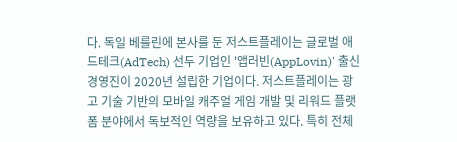다. 독일 베를린에 본사를 둔 저스트플레이는 글로벌 애드테크(AdTech) 선두 기업인 '앱러빈(AppLovin)' 출신 경영진이 2020년 설립한 기업이다. 저스트플레이는 광고 기술 기반의 모바일 캐주얼 게임 개발 및 리워드 플랫폼 분야에서 독보적인 역량을 보유하고 있다. 특히 전체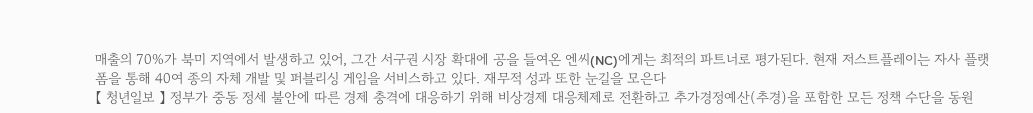매출의 70%가 북미 지역에서 발생하고 있어, 그간 서구권 시장 확대에 공을 들여온 엔씨(NC)에게는 최적의 파트너로 평가된다. 현재 저스트플레이는 자사 플랫폼을 통해 40여 종의 자체 개발 및 퍼블리싱 게임을 서비스하고 있다. 재무적 성과 또한 눈길을 모은다
【 청년일보 】 정부가 중동 정세 불안에 따른 경제 충격에 대응하기 위해 비상경제 대응체제로 전환하고 추가경정예산(추경)을 포함한 모든 정책 수단을 동원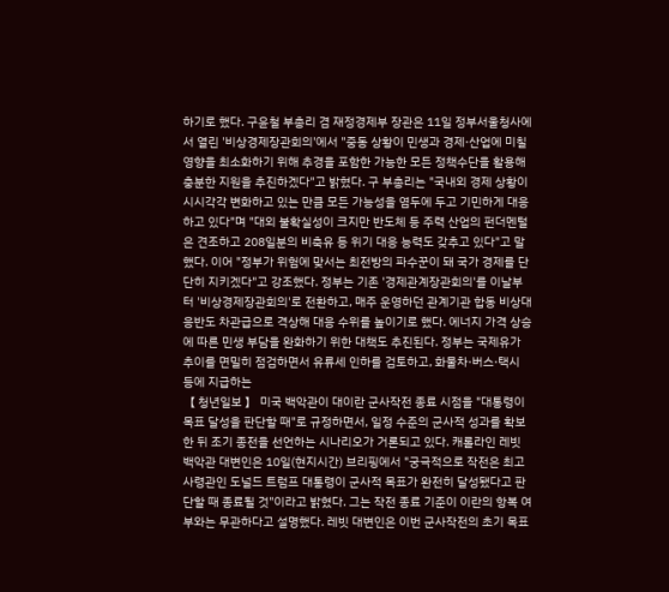하기로 했다. 구윤철 부총리 겸 재정경제부 장관은 11일 정부서울청사에서 열린 '비상경제장관회의'에서 "중동 상황이 민생과 경제·산업에 미칠 영향을 최소화하기 위해 추경을 포함한 가능한 모든 정책수단을 활용해 충분한 지원을 추진하겠다"고 밝혔다. 구 부총리는 "국내외 경제 상황이 시시각각 변화하고 있는 만큼 모든 가능성을 염두에 두고 기민하게 대응하고 있다"며 "대외 불확실성이 크지만 반도체 등 주력 산업의 펀더멘털은 견조하고 208일분의 비축유 등 위기 대응 능력도 갖추고 있다"고 말했다. 이어 "정부가 위험에 맞서는 최전방의 파수꾼이 돼 국가 경제를 단단히 지키겠다"고 강조했다. 정부는 기존 '경제관계장관회의'를 이날부터 '비상경제장관회의'로 전환하고, 매주 운영하던 관계기관 합동 비상대응반도 차관급으로 격상해 대응 수위를 높이기로 했다. 에너지 가격 상승에 따른 민생 부담을 완화하기 위한 대책도 추진된다. 정부는 국제유가 추이를 면밀히 점검하면서 유류세 인하를 검토하고, 화물차·버스·택시 등에 지급하는
【 청년일보 】 미국 백악관이 대이란 군사작전 종료 시점을 "대통령이 목표 달성을 판단할 때"로 규정하면서, 일정 수준의 군사적 성과를 확보한 뒤 조기 종전을 선언하는 시나리오가 거론되고 있다. 캐롤라인 레빗 백악관 대변인은 10일(현지시간) 브리핑에서 "궁극적으로 작전은 최고사령관인 도널드 트럼프 대통령이 군사적 목표가 완전히 달성됐다고 판단할 때 종료될 것"이라고 밝혔다. 그는 작전 종료 기준이 이란의 항복 여부와는 무관하다고 설명했다. 레빗 대변인은 이번 군사작전의 초기 목표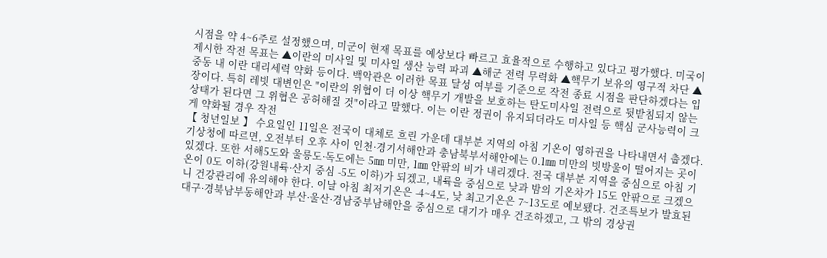시점을 약 4~6주로 설정했으며, 미군이 현재 목표를 예상보다 빠르고 효율적으로 수행하고 있다고 평가했다. 미국이 제시한 작전 목표는 ▲이란의 미사일 및 미사일 생산 능력 파괴 ▲해군 전력 무력화 ▲핵무기 보유의 영구적 차단 ▲중동 내 이란 대리세력 약화 등이다. 백악관은 이러한 목표 달성 여부를 기준으로 작전 종료 시점을 판단하겠다는 입장이다. 특히 레빗 대변인은 "이란의 위협이 더 이상 핵무기 개발을 보호하는 탄도미사일 전력으로 뒷받침되지 않는 상태가 된다면 그 위협은 공허해질 것"이라고 말했다. 이는 이란 정권이 유지되더라도 미사일 등 핵심 군사능력이 크게 약화될 경우 작전
【 청년일보 】 수요일인 11일은 전국이 대체로 흐린 가운데 대부분 지역의 아침 기온이 영하권을 나타내면서 춥겠다. 기상청에 따르면, 오전부터 오후 사이 인천·경기서해안과 충남북부서해안에는 0.1㎜ 미만의 빗방울이 떨어지는 곳이 있겠다. 또한 서해5도와 울릉도·독도에는 5㎜ 미만, 1㎜ 안팎의 비가 내리겠다. 전국 대부분 지역을 중심으로 아침 기온이 0도 이하(강원내륙·산지 중심 -5도 이하)가 되겠고, 내륙을 중심으로 낮과 밤의 기온차가 15도 안팎으로 크겠으니 건강관리에 유의해야 한다. 이날 아침 최저기온은 -4~4도, 낮 최고기온은 7~13도로 예보됐다. 건조특보가 발효된 대구·경북남부동해안과 부산·울산·경남중부남해안을 중심으로 대기가 매우 건조하겠고, 그 밖의 경상권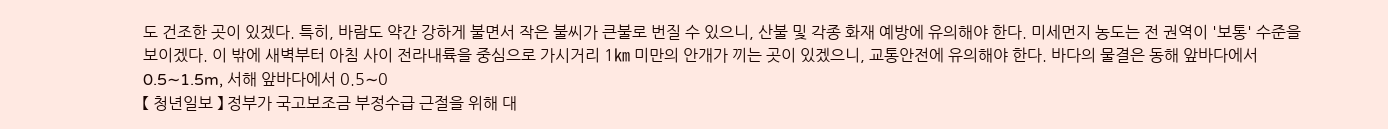도 건조한 곳이 있겠다. 특히, 바람도 약간 강하게 불면서 작은 불씨가 큰불로 번질 수 있으니, 산불 및 각종 화재 예방에 유의해야 한다. 미세먼지 농도는 전 권역이 '보통' 수준을 보이겠다. 이 밖에 새벽부터 아침 사이 전라내륙을 중심으로 가시거리 1㎞ 미만의 안개가 끼는 곳이 있겠으니, 교통안전에 유의해야 한다. 바다의 물결은 동해 앞바다에서 0.5∼1.5m, 서해 앞바다에서 0.5∼0
【 청년일보 】 정부가 국고보조금 부정수급 근절을 위해 대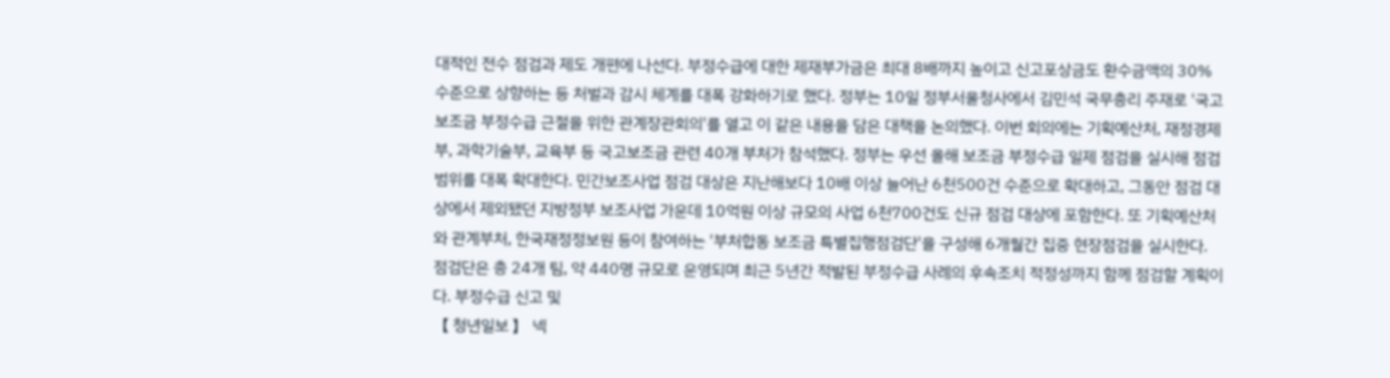대적인 전수 점검과 제도 개편에 나선다. 부정수급에 대한 제재부가금은 최대 8배까지 높이고 신고포상금도 환수금액의 30% 수준으로 상향하는 등 처벌과 감시 체계를 대폭 강화하기로 했다. 정부는 10일 정부서울청사에서 김민석 국무총리 주재로 '국고보조금 부정수급 근절을 위한 관계장관회의'를 열고 이 같은 내용을 담은 대책을 논의했다. 이번 회의에는 기획예산처, 재정경제부, 과학기술부, 교육부 등 국고보조금 관련 40개 부처가 참석했다. 정부는 우선 올해 보조금 부정수급 일제 점검을 실시해 점검 범위를 대폭 확대한다. 민간보조사업 점검 대상은 지난해보다 10배 이상 늘어난 6천500건 수준으로 확대하고, 그동안 점검 대상에서 제외됐던 지방정부 보조사업 가운데 10억원 이상 규모의 사업 6천700건도 신규 점검 대상에 포함한다. 또 기획예산처와 관계부처, 한국재정정보원 등이 참여하는 '부처합동 보조금 특별집행점검단'을 구성해 6개월간 집중 현장점검을 실시한다. 점검단은 총 24개 팀, 약 440명 규모로 운영되며 최근 5년간 적발된 부정수급 사례의 후속조치 적정성까지 함께 점검할 계획이다. 부정수급 신고 및
【 청년일보 】 넥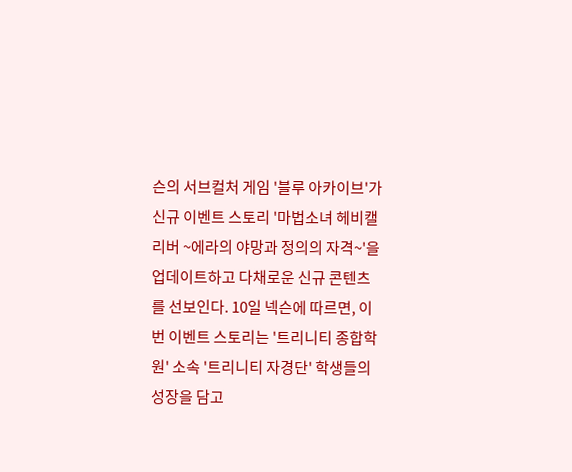슨의 서브컬처 게임 '블루 아카이브'가 신규 이벤트 스토리 '마법소녀 헤비캘리버 ~에라의 야망과 정의의 자격~'을 업데이트하고 다채로운 신규 콘텐츠를 선보인다. 10일 넥슨에 따르면, 이번 이벤트 스토리는 '트리니티 종합학원' 소속 '트리니티 자경단' 학생들의 성장을 담고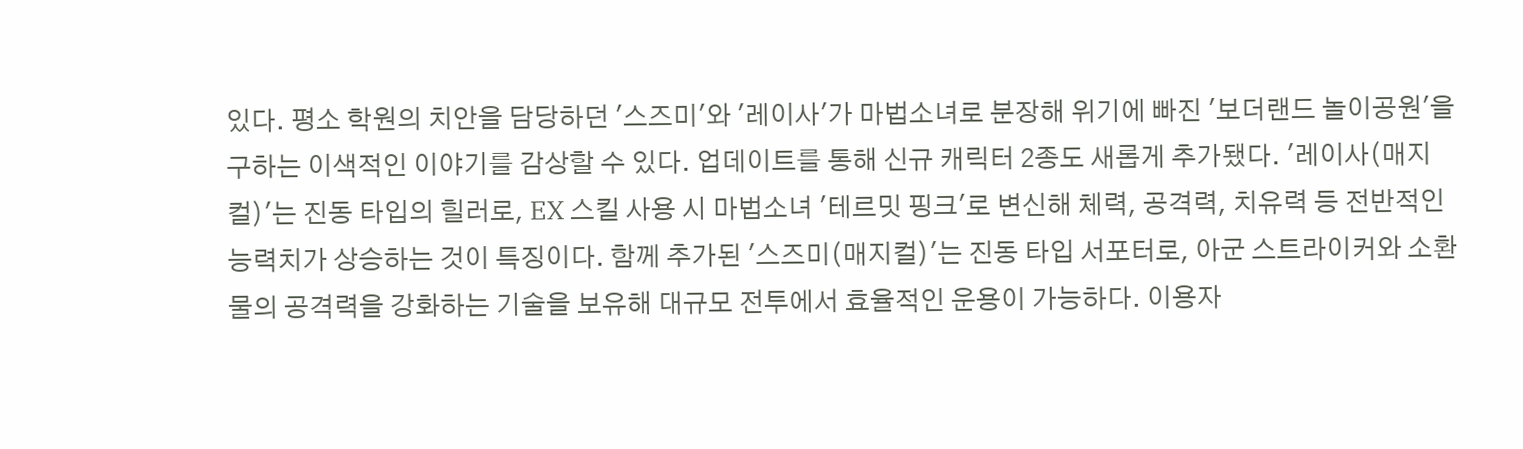있다. 평소 학원의 치안을 담당하던 '스즈미'와 '레이사'가 마법소녀로 분장해 위기에 빠진 '보더랜드 놀이공원'을 구하는 이색적인 이야기를 감상할 수 있다. 업데이트를 통해 신규 캐릭터 2종도 새롭게 추가됐다. '레이사(매지컬)'는 진동 타입의 힐러로, EX 스킬 사용 시 마법소녀 '테르밋 핑크'로 변신해 체력, 공격력, 치유력 등 전반적인 능력치가 상승하는 것이 특징이다. 함께 추가된 '스즈미(매지컬)'는 진동 타입 서포터로, 아군 스트라이커와 소환물의 공격력을 강화하는 기술을 보유해 대규모 전투에서 효율적인 운용이 가능하다. 이용자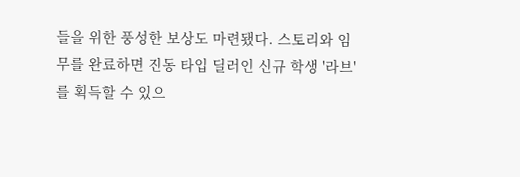들을 위한 풍성한 보상도 마련됐다. 스토리와 임무를 완료하면 진동 타입 딜러인 신규 학생 '라브'를 획득할 수 있으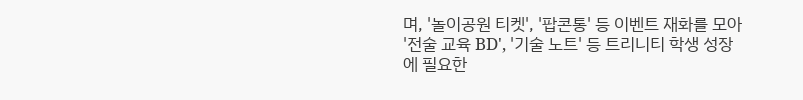며, '놀이공원 티켓', '팝콘통' 등 이벤트 재화를 모아 '전술 교육 BD', '기술 노트' 등 트리니티 학생 성장에 필요한